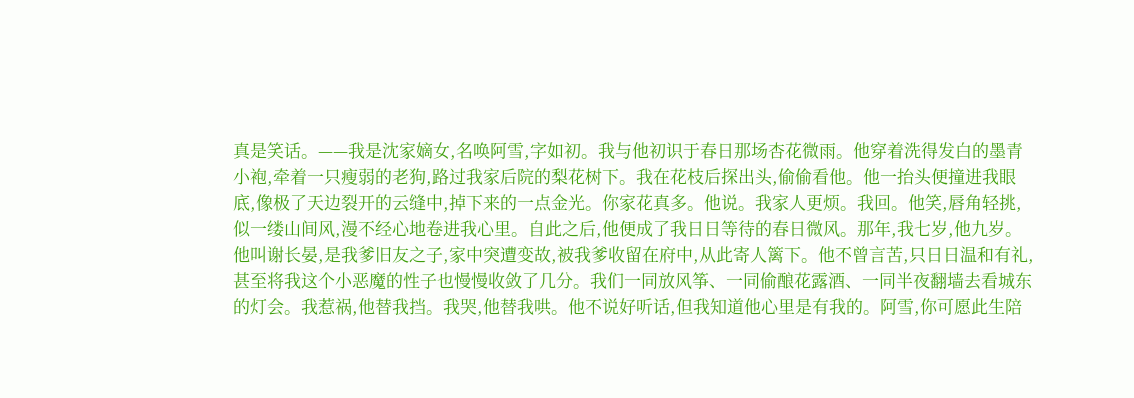真是笑话。——我是沈家嫡女,名唤阿雪,字如初。我与他初识于春日那场杏花微雨。他穿着洗得发白的墨青小袍,牵着一只瘦弱的老狗,路过我家后院的梨花树下。我在花枝后探出头,偷偷看他。他一抬头便撞进我眼底,像极了天边裂开的云缝中,掉下来的一点金光。你家花真多。他说。我家人更烦。我回。他笑,唇角轻挑,似一缕山间风,漫不经心地卷进我心里。自此之后,他便成了我日日等待的春日微风。那年,我七岁,他九岁。他叫谢长晏,是我爹旧友之子,家中突遭变故,被我爹收留在府中,从此寄人篱下。他不曾言苦,只日日温和有礼,甚至将我这个小恶魔的性子也慢慢收敛了几分。我们一同放风筝、一同偷酿花露酒、一同半夜翻墙去看城东的灯会。我惹祸,他替我挡。我哭,他替我哄。他不说好听话,但我知道他心里是有我的。阿雪,你可愿此生陪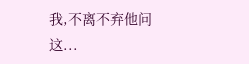我,不离不弃他问这...